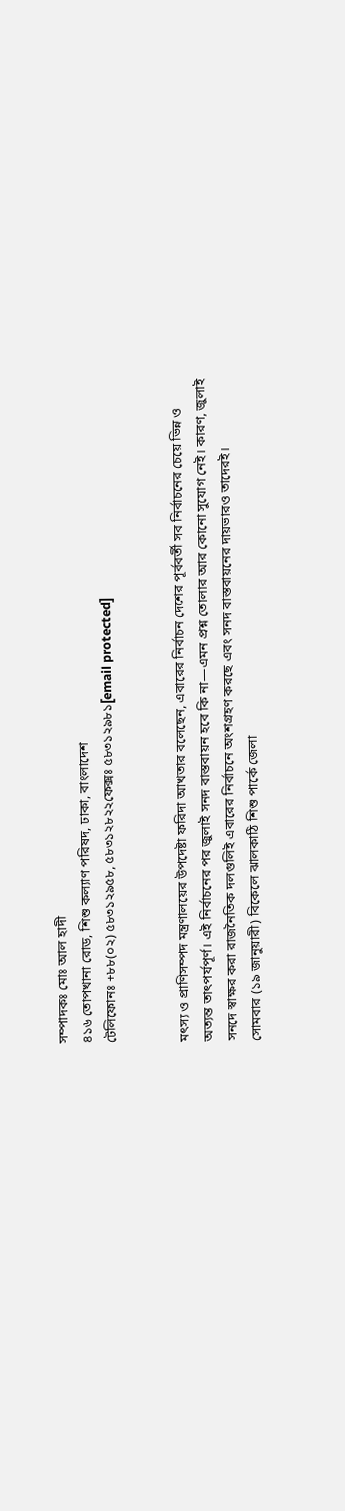সম্পাদকঃ মোঃ আল হাদী
৪১৬ তোপখানা রোড, শিশু কল্যাণ পরিষদ, ঢাকা, বাংলাদেশ
টেলিফোনঃ +৮৮(০২) ৫৮৩১২৯৫৮, ৫৮৩১২৮২২ফেক্সঃ ৫৮৩১২৯৮১[email protected]


মৎস্য ও প্রাণিসম্পদ মন্ত্রণালয়ের উপদেষ্টা ফরিদা আখতার বলেছেন, এবারের নির্বাচন দেশের পূর্ববর্তী সব নির্বাচনের চেয়ে ভিন্ন ও অত্যন্ত তাৎপর্যপূর্ণ। এই নির্বাচনের পর জুলাই সনদ বাস্তবায়ন হবে কি না—এমন প্রশ্ন তোলার আর কোনো সুযোগ নেই। কারণ, জুলাই সনদে স্বাক্ষর করা রাজনৈতিক দলগুলিই এবারের নির্বাচনে অংশগ্রহণ করছে এবং সনদ বাস্তবায়নের দায়ভারও তাদেরই।
সোমবার (১৯ জানুয়ারী) বিকেলে ঝালকাঠি শিশু পার্কে জেলা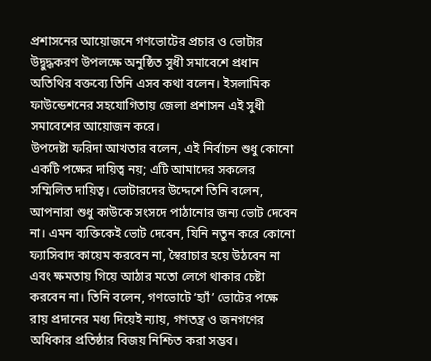প্রশাসনের আয়োজনে গণভোটের প্রচার ও ভোটার উদ্বুদ্ধকরণ উপলক্ষে অনুষ্ঠিত সুধী সমাবেশে প্রধান অতিথির বক্তব্যে তিনি এসব কথা বলেন। ইসলামিক ফাউন্ডেশনের সহযোগিতায় জেলা প্রশাসন এই সুধী সমাবেশের আয়োজন করে।
উপদেষ্টা ফরিদা আখতার বলেন, এই নির্বাচন শুধু কোনো একটি পক্ষের দায়িত্ব নয়; এটি আমাদের সকলের সম্মিলিত দায়িত্ব। ভোটারদের উদ্দেশে তিনি বলেন, আপনারা শুধু কাউকে সংসদে পাঠানোর জন্য ভোট দেবেন না। এমন ব্যক্তিকেই ভোট দেবেন, যিনি নতুন করে কোনো ফ্যাসিবাদ কায়েম করবেন না, স্বৈরাচার হয়ে উঠবেন না এবং ক্ষমতায় গিয়ে আঠার মতো লেগে থাকার চেষ্টা করবেন না। তিনি বলেন, গণভোটে ‘হ্যাঁ’ ভোটের পক্ষে রায় প্রদানের মধ্য দিয়েই ন্যায়, গণতন্ত্র ও জনগণের অধিকার প্রতিষ্ঠার বিজয় নিশ্চিত করা সম্ভব।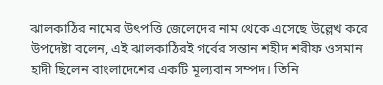ঝালকাঠির নামের উৎপত্তি জেলেদের নাম থেকে এসেছে উল্লেখ করে উপদেষ্টা বলেন, এই ঝালকাঠিরই গর্বের সন্তান শহীদ শরীফ ওসমান হাদী ছিলেন বাংলাদেশের একটি মূল্যবান সম্পদ। তিনি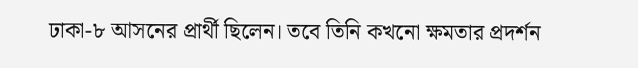ঢাকা-৮ আসনের প্রার্থী ছিলেন। তবে তিনি কখনো ক্ষমতার প্রদর্শন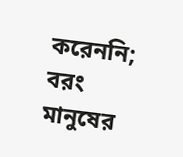করেননি; বরং মানুষের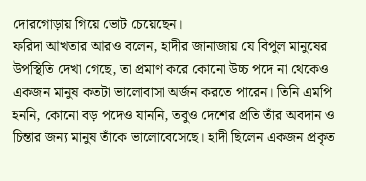দোরগোড়ায় গিয়ে ভোট চেয়েছেন।
ফরিদা আখতার আরও বলেন, হাদীর জানাজায় যে বিপুল মানুষের উপস্থিতি দেখা গেছে, তা প্রমাণ করে কোনো উচ্চ পদে না থেকেও একজন মানুষ কতটা ভালোবাসা অর্জন করতে পারেন। তিনি এমপি হননি, কোনো বড় পদেও যাননি, তবুও দেশের প্রতি তাঁর অবদান ও চিন্তার জন্য মানুষ তাঁকে ভালোবেসেছে। হাদী ছিলেন একজন প্রকৃত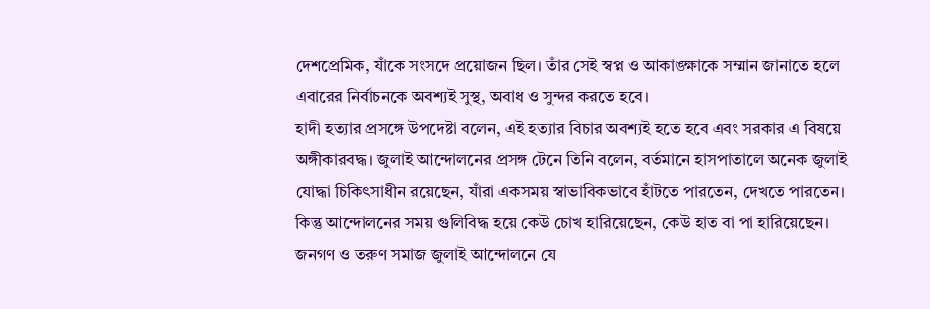দেশপ্রেমিক, যাঁকে সংসদে প্রয়োজন ছিল। তাঁর সেই স্বপ্ন ও আকাঙ্ক্ষাকে সম্মান জানাতে হলে এবারের নির্বাচনকে অবশ্যই সুস্থ, অবাধ ও সুন্দর করতে হবে।
হাদী হত্যার প্রসঙ্গে উপদেষ্টা বলেন, এই হত্যার বিচার অবশ্যই হতে হবে এবং সরকার এ বিষয়ে অঙ্গীকারবদ্ধ। জুলাই আন্দোলনের প্রসঙ্গ টেনে তিনি বলেন, বর্তমানে হাসপাতালে অনেক জুলাই যোদ্ধা চিকিৎসাধীন রয়েছেন, যাঁরা একসময় স্বাভাবিকভাবে হাঁটতে পারতেন, দেখতে পারতেন। কিন্তু আন্দোলনের সময় গুলিবিদ্ধ হয়ে কেউ চোখ হারিয়েছেন, কেউ হাত বা পা হারিয়েছেন। জনগণ ও তরুণ সমাজ জুলাই আন্দোলনে যে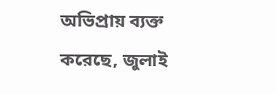অভিপ্রায় ব্যক্ত করেছে, জুলাই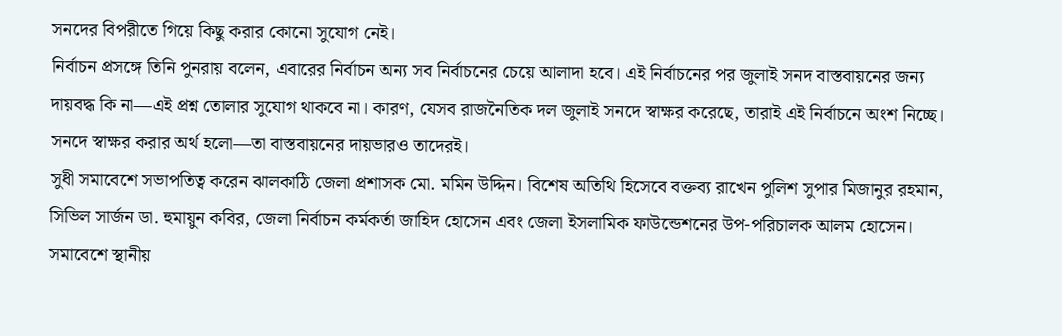সনদের বিপরীতে গিয়ে কিছু করার কোনো সুযোগ নেই।
নির্বাচন প্রসঙ্গে তিনি পুনরায় বলেন, এবারের নির্বাচন অন্য সব নির্বাচনের চেয়ে আলাদা হবে। এই নির্বাচনের পর জুলাই সনদ বাস্তবায়নের জন্য দায়বদ্ধ কি না—এই প্রশ্ন তোলার সুযোগ থাকবে না। কারণ, যেসব রাজনৈতিক দল জুলাই সনদে স্বাক্ষর করেছে, তারাই এই নির্বাচনে অংশ নিচ্ছে। সনদে স্বাক্ষর করার অর্থ হলো—তা বাস্তবায়নের দায়ভারও তাদেরই।
সুধী সমাবেশে সভাপতিত্ব করেন ঝালকাঠি জেলা প্রশাসক মো. মমিন উদ্দিন। বিশেষ অতিথি হিসেবে বক্তব্য রাখেন পুলিশ সুপার মিজানুর রহমান, সিভিল সার্জন ডা. হুমায়ুন কবির, জেলা নির্বাচন কর্মকর্তা জাহিদ হোসেন এবং জেলা ইসলামিক ফাউন্ডেশনের উপ-পরিচালক আলম হোসেন। সমাবেশে স্থানীয়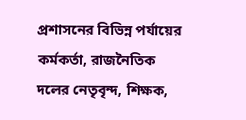প্রশাসনের বিভিন্ন পর্যায়ের কর্মকর্তা, রাজনৈতিক দলের নেতৃবৃন্দ, শিক্ষক,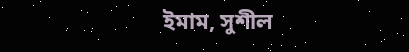ইমাম, সুশীল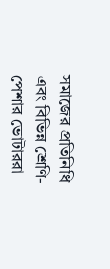সমাজের প্রতিনিধি এবং বিভিন্ন শ্রেণি-পেশার ভোটাররা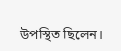উপস্থিত ছিলেন।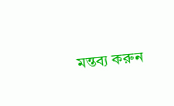মন্তব্য করুন